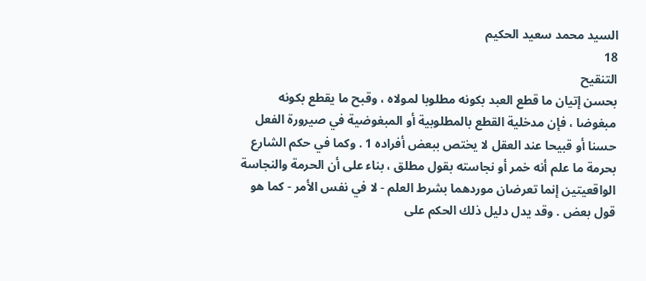السيد محمد سعيد الحكيم
18
التنقيح
بحسن إتيان ما قطع العبد بكونه مطلوبا لمولاه ، وقبح ما يقطع بكونه مبغوضا ، فإن مدخلية القطع بالمطلوبية أو المبغوضية في صيرورة الفعل حسنا أو قبيحا عند العقل لا يختص ببعض أفراده 1 . وكما في حكم الشارع بحرمة ما علم أنه خمر أو نجاسته بقول مطلق ، بناء على أن الحرمة والنجاسة الواقعيتين إنما تعرضان موردهما بشرط العلم - لا في نفس الأمر - كما هو قول بعض . وقد يدل دليل ذلك الحكم على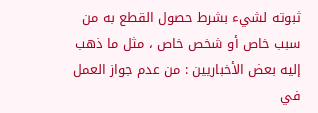ثبوته لشيء بشرط حصول القطع به من سبب خاص أو شخص خاص ، مثل ما ذهب إليه بعض الأخباريين : من عدم جواز العمل في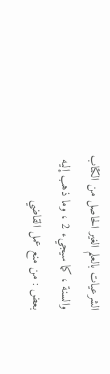الشرعيات بالعلم الغير الحاصل من الكتاب والسنة ، كما سيجيء 2 ، وما ذهب إليه بعض : من منع عمل القاضي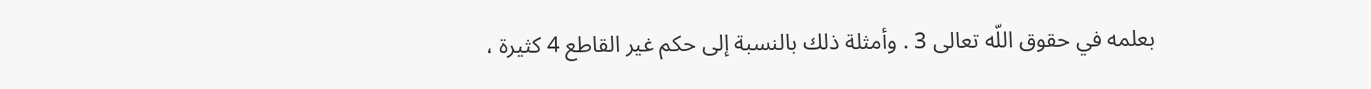بعلمه في حقوق اللّه تعالى 3 . وأمثلة ذلك بالنسبة إلى حكم غير القاطع 4 كثيرة ،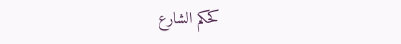كحكم الشارع